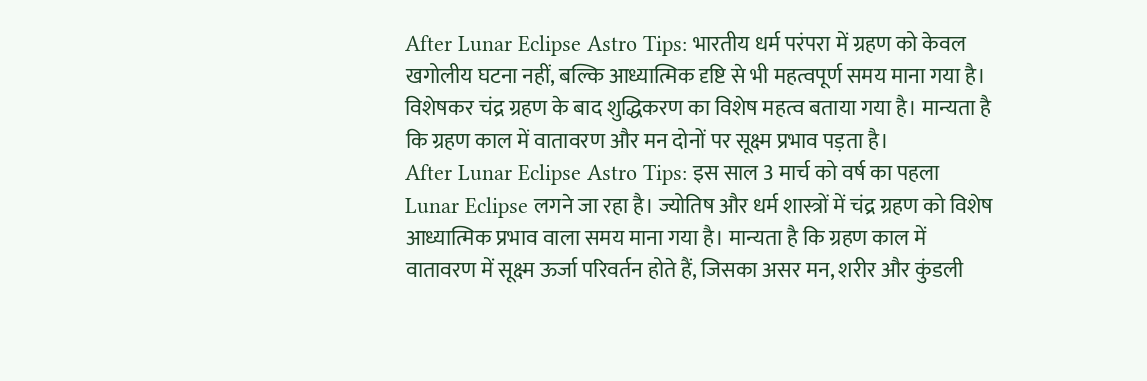After Lunar Eclipse Astro Tips: भारतीय धर्म परंपरा में ग्रहण को केवल खगोलीय घटना नहीं, बल्कि आध्यात्मिक दृष्टि से भी महत्वपूर्ण समय माना गया है। विशेषकर चंद्र ग्रहण के बाद शुद्धिकरण का विशेष महत्व बताया गया है। मान्यता है कि ग्रहण काल में वातावरण और मन दोनों पर सूक्ष्म प्रभाव पड़ता है।
After Lunar Eclipse Astro Tips: इस साल 3 मार्च को वर्ष का पहला Lunar Eclipse लगने जा रहा है। ज्योतिष और धर्म शास्त्रों में चंद्र ग्रहण को विशेष आध्यात्मिक प्रभाव वाला समय माना गया है। मान्यता है कि ग्रहण काल में वातावरण में सूक्ष्म ऊर्जा परिवर्तन होते हैं, जिसका असर मन, शरीर और कुंडली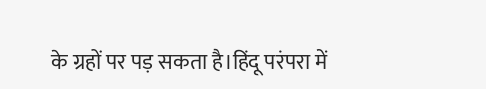के ग्रहों पर पड़ सकता है।हिंदू परंपरा में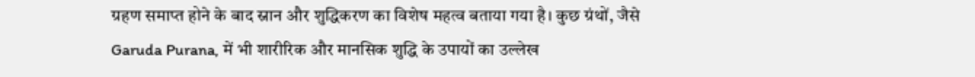ग्रहण समाप्त होने के बाद स्नान और शुद्धिकरण का विशेष महत्व बताया गया है। कुछ ग्रंथों, जैसे Garuda Purana, में भी शारीरिक और मानसिक शुद्धि के उपायों का उल्लेख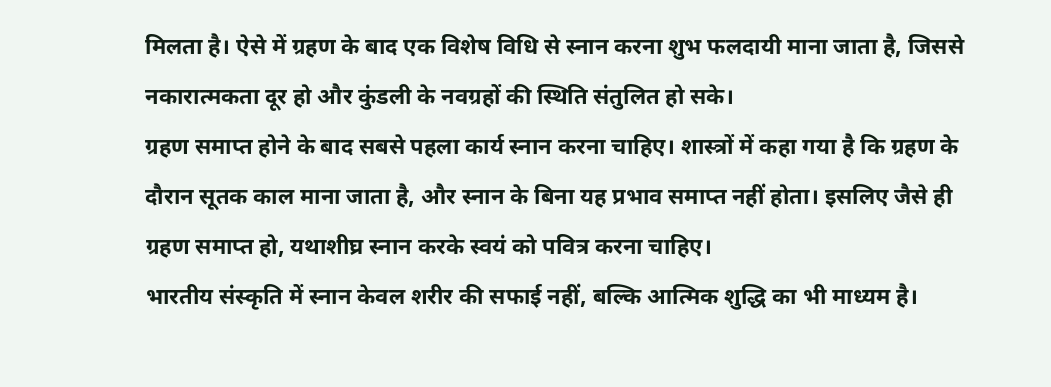मिलता है। ऐसे में ग्रहण के बाद एक विशेष विधि से स्नान करना शुभ फलदायी माना जाता है, जिससे नकारात्मकता दूर हो और कुंडली के नवग्रहों की स्थिति संतुलित हो सके।
ग्रहण समाप्त होने के बाद सबसे पहला कार्य स्नान करना चाहिए। शास्त्रों में कहा गया है कि ग्रहण के दौरान सूतक काल माना जाता है, और स्नान के बिना यह प्रभाव समाप्त नहीं होता। इसलिए जैसे ही ग्रहण समाप्त हो, यथाशीघ्र स्नान करके स्वयं को पवित्र करना चाहिए।
भारतीय संस्कृति में स्नान केवल शरीर की सफाई नहीं, बल्कि आत्मिक शुद्धि का भी माध्यम है।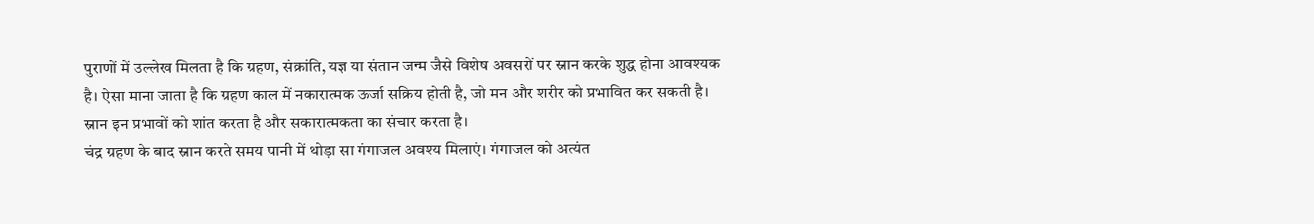पुराणों में उल्लेख मिलता है कि ग्रहण, संक्रांति, यज्ञ या संतान जन्म जैसे विशेष अवसरों पर स्नान करके शुद्ध होना आवश्यक है। ऐसा माना जाता है कि ग्रहण काल में नकारात्मक ऊर्जा सक्रिय होती है, जो मन और शरीर को प्रभावित कर सकती है। स्नान इन प्रभावों को शांत करता है और सकारात्मकता का संचार करता है।
चंद्र ग्रहण के बाद स्नान करते समय पानी में थोड़ा सा गंगाजल अवश्य मिलाएं। गंगाजल को अत्यंत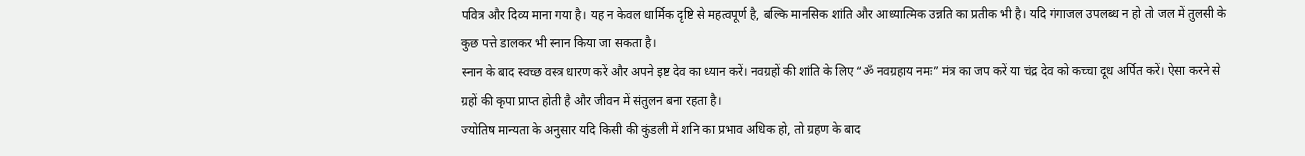पवित्र और दिव्य माना गया है। यह न केवल धार्मिक दृष्टि से महत्वपूर्ण है, बल्कि मानसिक शांति और आध्यात्मिक उन्नति का प्रतीक भी है। यदि गंगाजल उपलब्ध न हो तो जल में तुलसी के कुछ पत्ते डालकर भी स्नान किया जा सकता है।
स्नान के बाद स्वच्छ वस्त्र धारण करें और अपने इष्ट देव का ध्यान करें। नवग्रहों की शांति के लिए “ॐ नवग्रहाय नमः” मंत्र का जप करें या चंद्र देव को कच्चा दूध अर्पित करें। ऐसा करने से ग्रहों की कृपा प्राप्त होती है और जीवन में संतुलन बना रहता है।
ज्योतिष मान्यता के अनुसार यदि किसी की कुंडली में शनि का प्रभाव अधिक हो, तो ग्रहण के बाद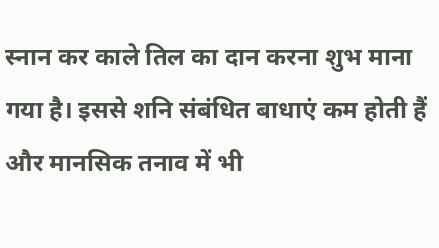स्नान कर काले तिल का दान करना शुभ माना गया है। इससे शनि संबंधित बाधाएं कम होती हैं और मानसिक तनाव में भी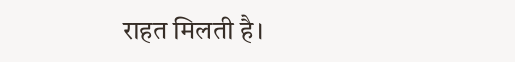राहत मिलती है।